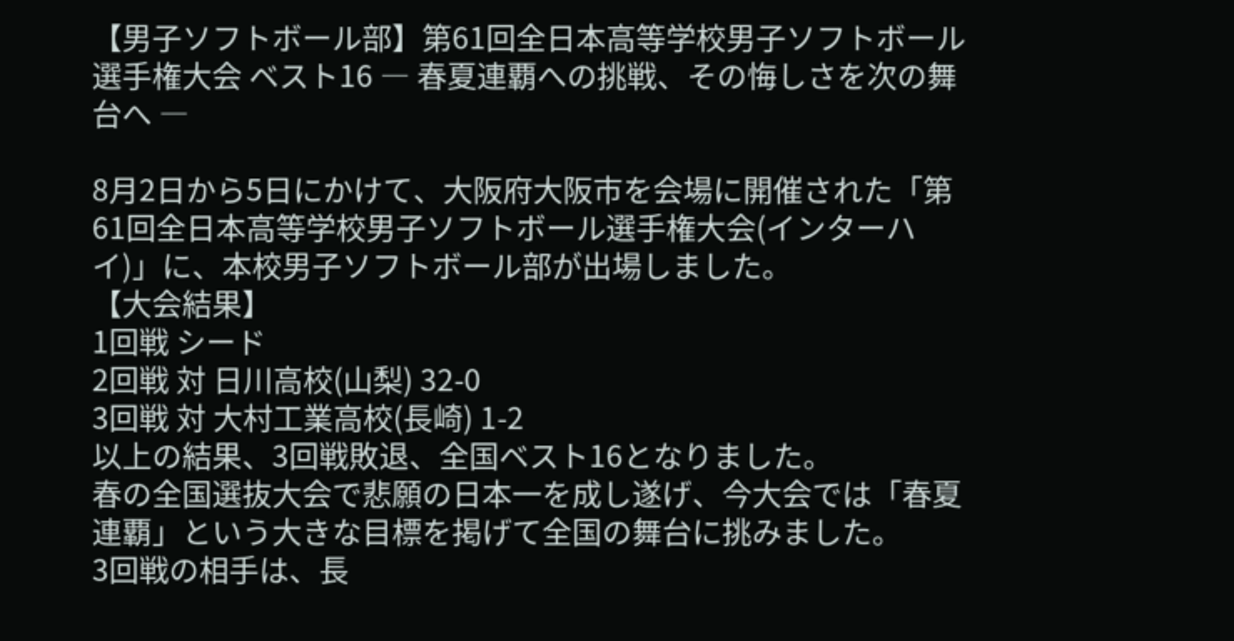【男子ソフトボール部】第61回全日本高等学校男子ソフトボール選手権大会 ベスト16 ― 春夏連覇への挑戦、その悔しさを次の舞台へ ―

8月2日から5日にかけて、大阪府大阪市を会場に開催された「第61回全日本高等学校男子ソフトボール選手権大会(インターハイ)」に、本校男子ソフトボール部が出場しました。
【大会結果】
1回戦 シード
2回戦 対 日川高校(山梨) 32-0
3回戦 対 大村工業高校(長崎) 1-2
以上の結果、3回戦敗退、全国ベスト16となりました。
春の全国選抜大会で悲願の日本一を成し遂げ、今大会では「春夏連覇」という大きな目標を掲げて全国の舞台に挑みました。
3回戦の相手は、長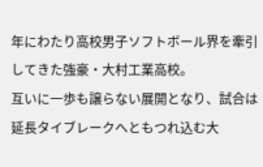年にわたり高校男子ソフトボール界を牽引してきた強豪・大村工業高校。
互いに一歩も譲らない展開となり、試合は延長タイブレークへともつれ込む大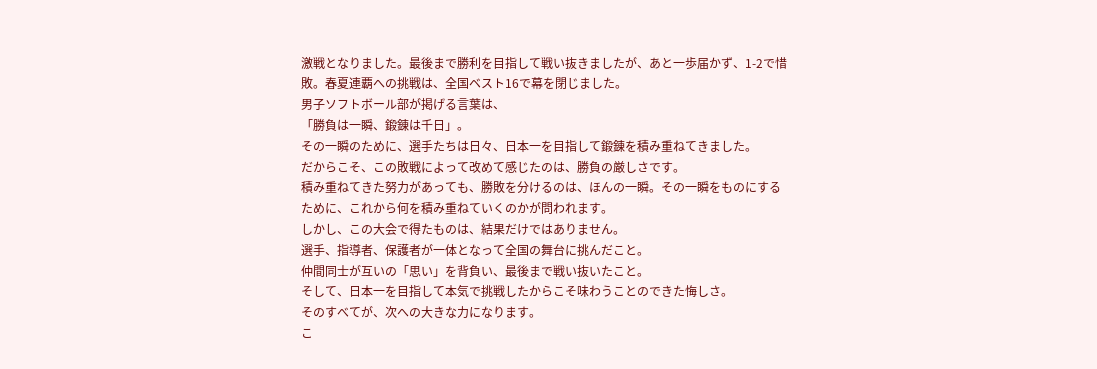激戦となりました。最後まで勝利を目指して戦い抜きましたが、あと一歩届かず、1-2で惜敗。春夏連覇への挑戦は、全国ベスト16で幕を閉じました。
男子ソフトボール部が掲げる言葉は、
「勝負は一瞬、鍛錬は千日」。
その一瞬のために、選手たちは日々、日本一を目指して鍛錬を積み重ねてきました。
だからこそ、この敗戦によって改めて感じたのは、勝負の厳しさです。
積み重ねてきた努力があっても、勝敗を分けるのは、ほんの一瞬。その一瞬をものにするために、これから何を積み重ねていくのかが問われます。
しかし、この大会で得たものは、結果だけではありません。
選手、指導者、保護者が一体となって全国の舞台に挑んだこと。
仲間同士が互いの「思い」を背負い、最後まで戦い抜いたこと。
そして、日本一を目指して本気で挑戦したからこそ味わうことのできた悔しさ。
そのすべてが、次への大きな力になります。
こ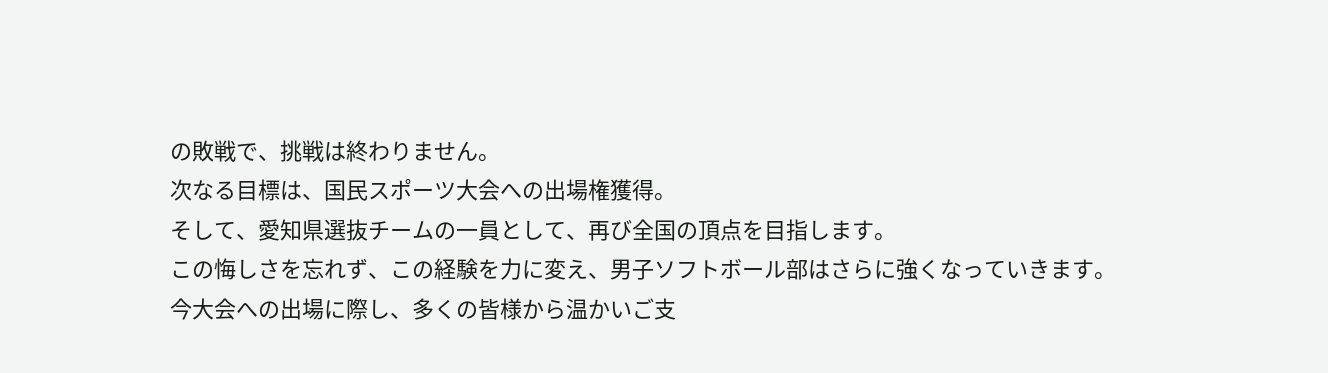の敗戦で、挑戦は終わりません。
次なる目標は、国民スポーツ大会への出場権獲得。
そして、愛知県選抜チームの一員として、再び全国の頂点を目指します。
この悔しさを忘れず、この経験を力に変え、男子ソフトボール部はさらに強くなっていきます。
今大会への出場に際し、多くの皆様から温かいご支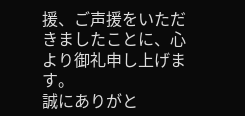援、ご声援をいただきましたことに、心より御礼申し上げます。
誠にありがと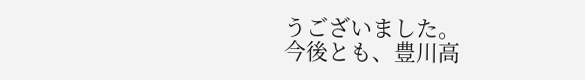うございました。
今後とも、豊川高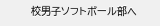校男子ソフトボール部へ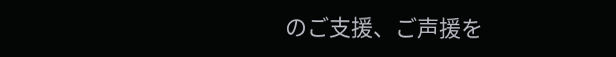のご支援、ご声援を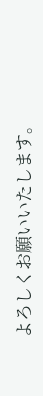よろしくお願いいたします。